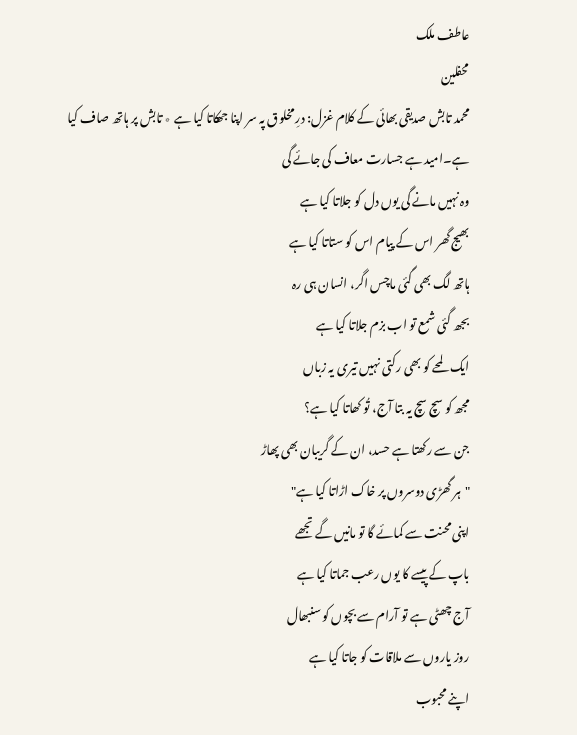عاطف ملک
محفلین
محمد تابش صدیقی بھائی کے کلام غزل: درِ مخلوق پہ سر اپنا جھکاتا کیا ہے ٭ تابش پر ہاتھ صاف کیا ہے۔امید ہے جسارت معاف کی جائے گی
وہ نہیں مانے گی یوں دل کو جلاتا کیا ہے
بھیج گھر اس کے پیام اس کو ستاتا کیا ہے
ہاتھ لگ بھی گئی ماچس اگر، انسان ہی رہ
بجھ گئی شمع تو اب بزم جلاتا کیا ہے
ایک لمحے کو بھی رکتی نہیں تیری یہ زباں
مجھ کو سچ سچ یہ بتا آج، تُو کھاتا کیا ہے؟
جن سے رکھتا ہے حسد، ان کے گریبان بھی پھاڑ
"ہر گھڑی دوسروں پر خاک اڑاتا کیا ہے"
اپنی محنت سے کمائے گا تو مانیں گے تجھے
باپ کے پیسے کا یوں رعب جماتا کیا ہے
آج چھٹی ہے تو آرام سے بچوں کو سنبھال
روز یاروں سے ملاقات کو جاتا کیا ہے
اپنے محبوب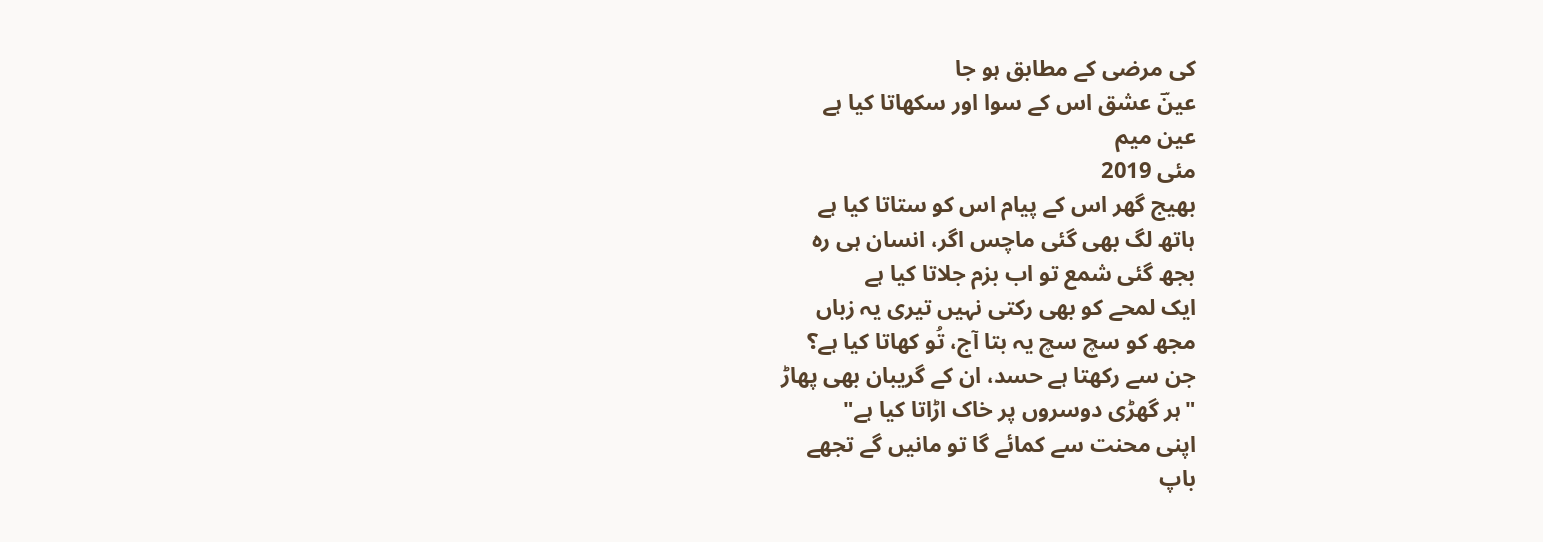کی مرضی کے مطابق ہو جا
عینؔ عشق اس کے سوا اور سکھاتا کیا ہے
عین میم
مئی 2019
بھیج گھر اس کے پیام اس کو ستاتا کیا ہے
ہاتھ لگ بھی گئی ماچس اگر، انسان ہی رہ
بجھ گئی شمع تو اب بزم جلاتا کیا ہے
ایک لمحے کو بھی رکتی نہیں تیری یہ زباں
مجھ کو سچ سچ یہ بتا آج، تُو کھاتا کیا ہے؟
جن سے رکھتا ہے حسد، ان کے گریبان بھی پھاڑ
"ہر گھڑی دوسروں پر خاک اڑاتا کیا ہے"
اپنی محنت سے کمائے گا تو مانیں گے تجھے
باپ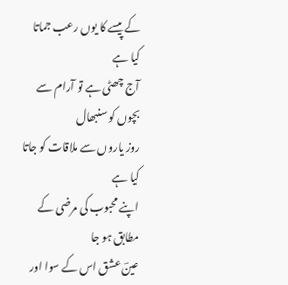کے پیسے کا یوں رعب جماتا کیا ہے
آج چھٹی ہے تو آرام سے بچوں کو سنبھال
روز یاروں سے ملاقات کو جاتا کیا ہے
اپنے محبوب کی مرضی کے مطابق ہو جا
عینؔ عشق اس کے سوا اور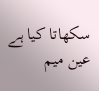سکھاتا کیا ہے
عین میم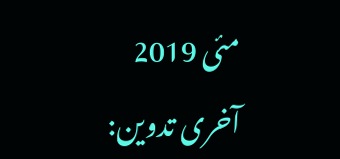مئی 2019
آخری تدوین: